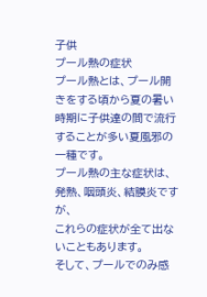子供
プール熱の症状
プール熱とは、プール開きをする頃から夏の暑い時期に子供達の間で流行することが多い夏風邪の一種です。
プール熱の主な症状は、発熱、咽頭炎、結膜炎ですが、
これらの症状が全て出ないこともあります。
そして、プールでのみ感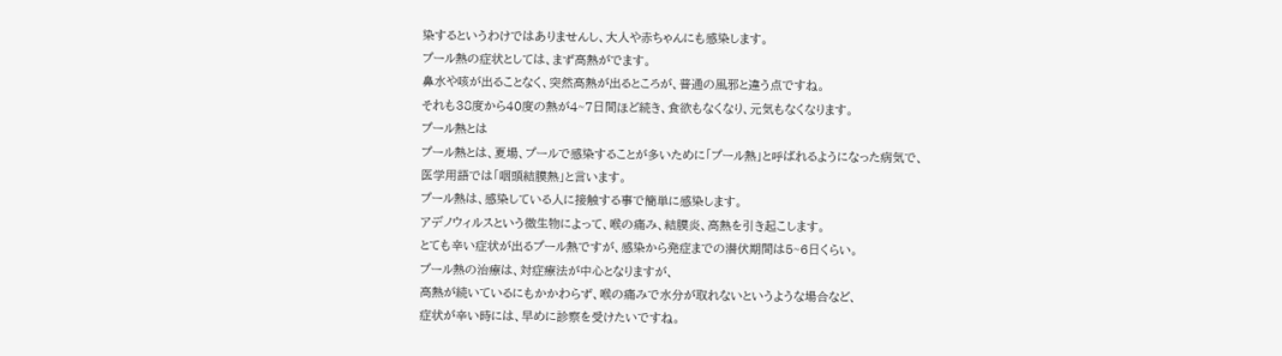染するというわけではありませんし、大人や赤ちゃんにも感染します。
プール熱の症状としては、まず高熱がでます。
鼻水や咳が出ることなく、突然高熱が出るところが、普通の風邪と違う点ですね。
それも38度から40度の熱が4~7日間ほど続き、食欲もなくなり、元気もなくなります。
プール熱とは
プール熱とは、夏場、プールで感染することが多いために「プール熱」と呼ばれるようになった病気で、
医学用語では「咽頭結膜熱」と言います。
プール熱は、感染している人に接触する事で簡単に感染します。
アデノウィルスという微生物によって、喉の痛み、結膜炎、高熱を引き起こします。
とても辛い症状が出るプール熱ですが、感染から発症までの潜伏期間は5~6日くらい。
プール熱の治療は、対症療法が中心となりますが、
高熱が続いているにもかかわらず、喉の痛みで水分が取れないというような場合など、
症状が辛い時には、早めに診察を受けたいですね。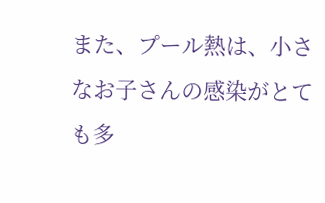また、プール熱は、小さなお子さんの感染がとても多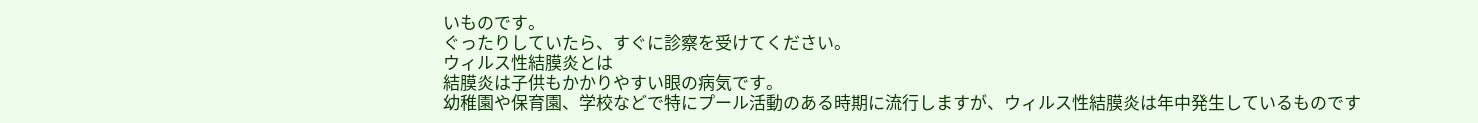いものです。
ぐったりしていたら、すぐに診察を受けてください。
ウィルス性結膜炎とは
結膜炎は子供もかかりやすい眼の病気です。
幼稚園や保育園、学校などで特にプール活動のある時期に流行しますが、ウィルス性結膜炎は年中発生しているものです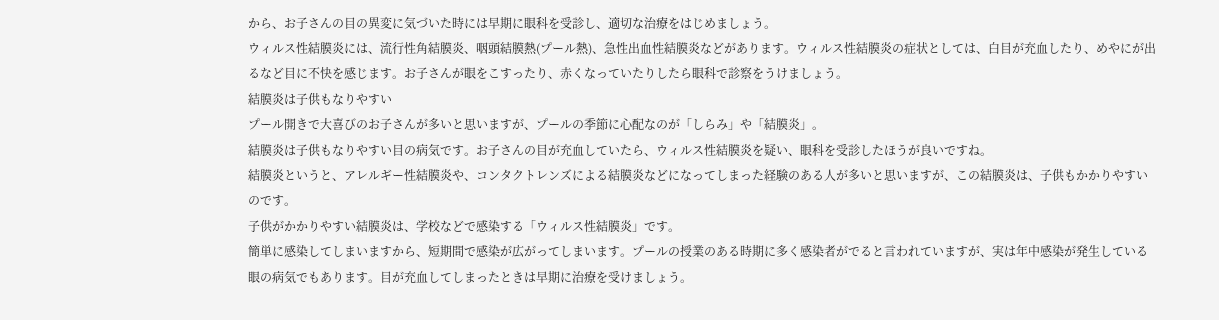から、お子さんの目の異変に気づいた時には早期に眼科を受診し、適切な治療をはじめましょう。
ウィルス性結膜炎には、流行性角結膜炎、咽頭結膜熱(プール熱)、急性出血性結膜炎などがあります。ウィルス性結膜炎の症状としては、白目が充血したり、めやにが出るなど目に不快を感じます。お子さんが眼をこすったり、赤くなっていたりしたら眼科で診察をうけましょう。
結膜炎は子供もなりやすい
プール開きで大喜びのお子さんが多いと思いますが、プールの季節に心配なのが「しらみ」や「結膜炎」。
結膜炎は子供もなりやすい目の病気です。お子さんの目が充血していたら、ウィルス性結膜炎を疑い、眼科を受診したほうが良いですね。
結膜炎というと、アレルギー性結膜炎や、コンタクトレンズによる結膜炎などになってしまった経験のある人が多いと思いますが、この結膜炎は、子供もかかりやすいのです。
子供がかかりやすい結膜炎は、学校などで感染する「ウィルス性結膜炎」です。
簡単に感染してしまいますから、短期間で感染が広がってしまいます。プールの授業のある時期に多く感染者がでると言われていますが、実は年中感染が発生している眼の病気でもあります。目が充血してしまったときは早期に治療を受けましょう。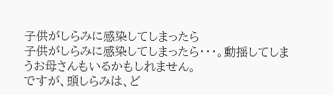子供がしらみに感染してしまったら
子供がしらみに感染してしまったら・・・。動揺してしまうお母さんもいるかもしれません。
ですが、頭しらみは、ど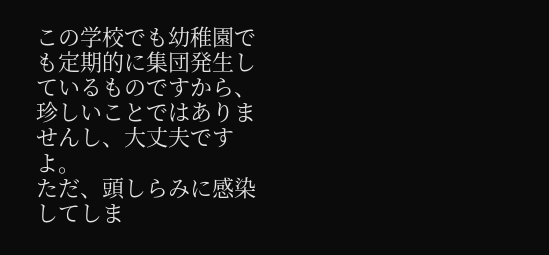この学校でも幼稚園でも定期的に集団発生しているものですから、珍しいことではありませんし、大丈夫ですよ。
ただ、頭しらみに感染してしま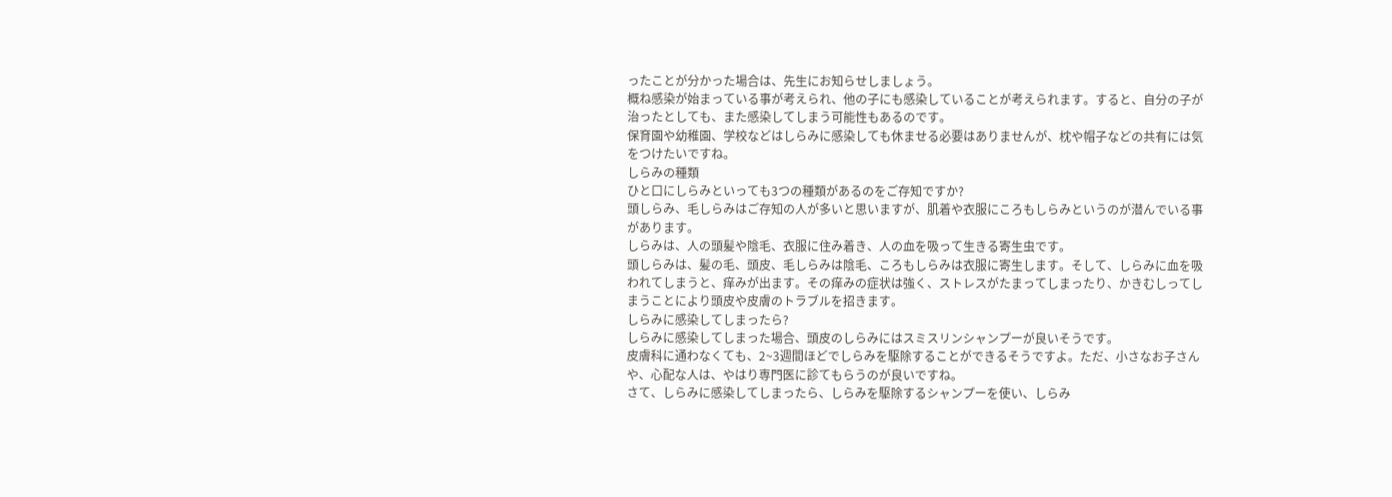ったことが分かった場合は、先生にお知らせしましょう。
概ね感染が始まっている事が考えられ、他の子にも感染していることが考えられます。すると、自分の子が治ったとしても、また感染してしまう可能性もあるのです。
保育園や幼稚園、学校などはしらみに感染しても休ませる必要はありませんが、枕や帽子などの共有には気をつけたいですね。
しらみの種類
ひと口にしらみといっても3つの種類があるのをご存知ですか?
頭しらみ、毛しらみはご存知の人が多いと思いますが、肌着や衣服にころもしらみというのが潜んでいる事があります。
しらみは、人の頭髪や陰毛、衣服に住み着き、人の血を吸って生きる寄生虫です。
頭しらみは、髪の毛、頭皮、毛しらみは陰毛、ころもしらみは衣服に寄生します。そして、しらみに血を吸われてしまうと、痒みが出ます。その痒みの症状は強く、ストレスがたまってしまったり、かきむしってしまうことにより頭皮や皮膚のトラブルを招きます。
しらみに感染してしまったら?
しらみに感染してしまった場合、頭皮のしらみにはスミスリンシャンプーが良いそうです。
皮膚科に通わなくても、2~3週間ほどでしらみを駆除することができるそうですよ。ただ、小さなお子さんや、心配な人は、やはり専門医に診てもらうのが良いですね。
さて、しらみに感染してしまったら、しらみを駆除するシャンプーを使い、しらみ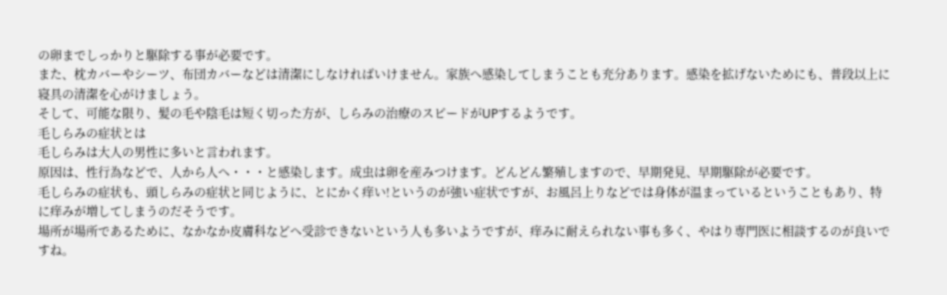の卵までしっかりと駆除する事が必要です。
また、枕カバーやシーツ、布団カバーなどは清潔にしなければいけません。家族へ感染してしまうことも充分あります。感染を拡げないためにも、普段以上に寝具の清潔を心がけましょう。
そして、可能な限り、髪の毛や陰毛は短く切った方が、しらみの治療のスピードがUPするようです。
毛しらみの症状とは
毛しらみは大人の男性に多いと言われます。
原因は、性行為などで、人から人へ・・・と感染します。成虫は卵を産みつけます。どんどん繁殖しますので、早期発見、早期駆除が必要です。
毛しらみの症状も、頭しらみの症状と同じように、とにかく痒い!というのが強い症状ですが、お風呂上りなどでは身体が温まっているということもあり、特に痒みが増してしまうのだそうです。
場所が場所であるために、なかなか皮膚科などへ受診できないという人も多いようですが、痒みに耐えられない事も多く、やはり専門医に相談するのが良いですね。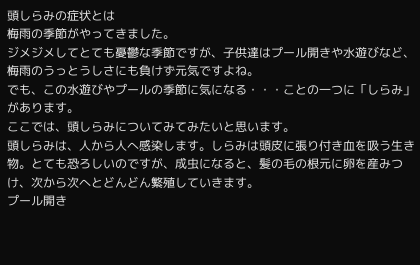頭しらみの症状とは
梅雨の季節がやってきました。
ジメジメしてとても憂鬱な季節ですが、子供達はプール開きや水遊びなど、梅雨のうっとうしさにも負けず元気ですよね。
でも、この水遊びやプールの季節に気になる・・・ことの一つに「しらみ」があります。
ここでは、頭しらみについてみてみたいと思います。
頭しらみは、人から人へ感染します。しらみは頭皮に張り付き血を吸う生き物。とても恐ろしいのですが、成虫になると、髪の毛の根元に卵を産みつけ、次から次へとどんどん繁殖していきます。
プール開き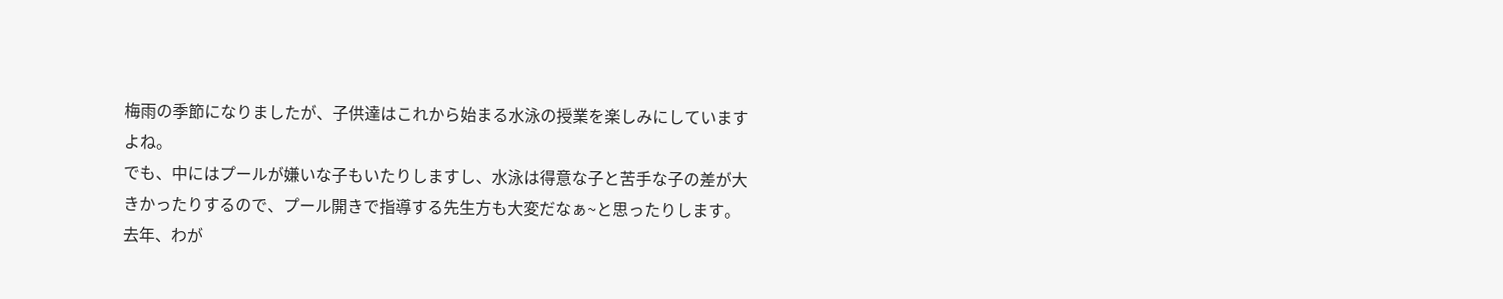梅雨の季節になりましたが、子供達はこれから始まる水泳の授業を楽しみにしていますよね。
でも、中にはプールが嫌いな子もいたりしますし、水泳は得意な子と苦手な子の差が大きかったりするので、プール開きで指導する先生方も大変だなぁ~と思ったりします。
去年、わが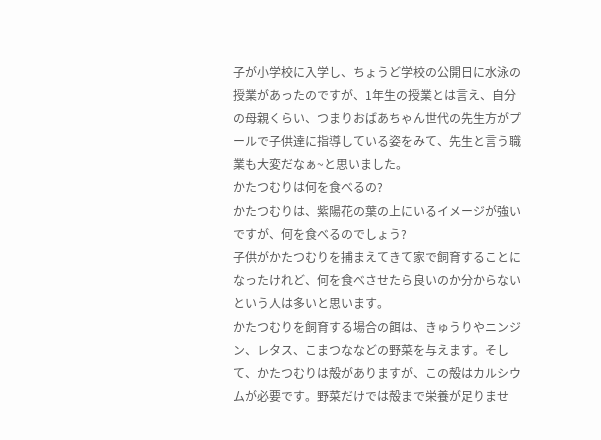子が小学校に入学し、ちょうど学校の公開日に水泳の授業があったのですが、1年生の授業とは言え、自分の母親くらい、つまりおばあちゃん世代の先生方がプールで子供達に指導している姿をみて、先生と言う職業も大変だなぁ~と思いました。
かたつむりは何を食べるの?
かたつむりは、紫陽花の葉の上にいるイメージが強いですが、何を食べるのでしょう?
子供がかたつむりを捕まえてきて家で飼育することになったけれど、何を食べさせたら良いのか分からないという人は多いと思います。
かたつむりを飼育する場合の餌は、きゅうりやニンジン、レタス、こまつななどの野菜を与えます。そして、かたつむりは殻がありますが、この殻はカルシウムが必要です。野菜だけでは殻まで栄養が足りませ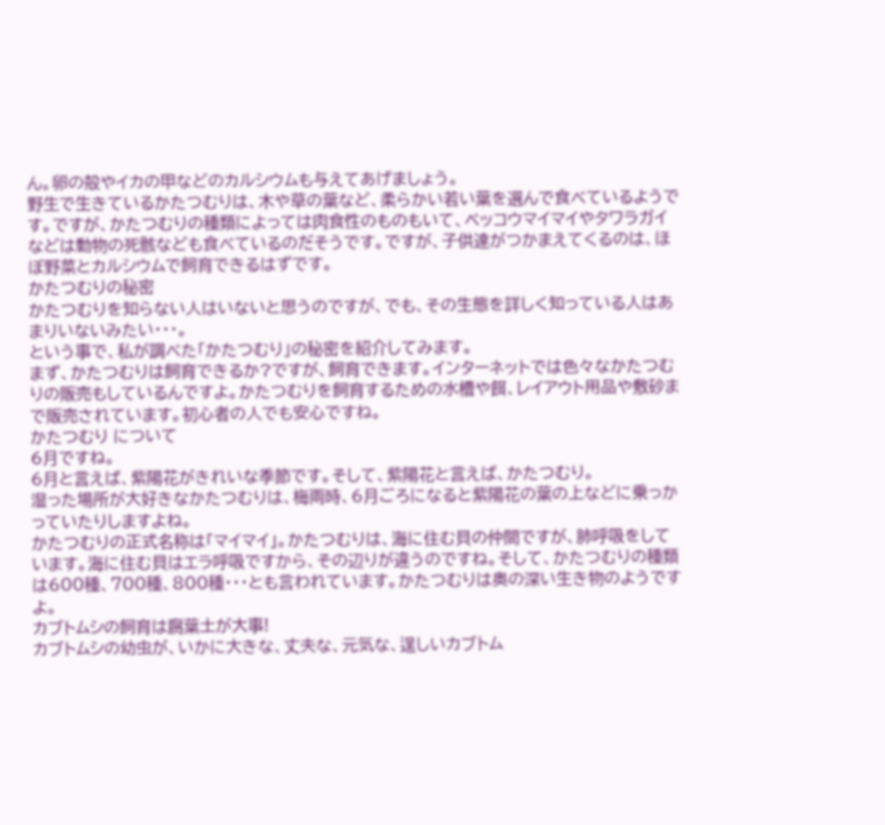ん。卵の殻やイカの甲などのカルシウムも与えてあげましょう。
野生で生きているかたつむりは、木や草の葉など、柔らかい若い葉を選んで食べているようです。ですが、かたつむりの種類によっては肉食性のものもいて、ベッコウマイマイやタワラガイなどは動物の死骸なども食べているのだそうです。ですが、子供達がつかまえてくるのは、ほぼ野菜とカルシウムで飼育できるはずです。
かたつむりの秘密
かたつむりを知らない人はいないと思うのですが、でも、その生態を詳しく知っている人はあまりいないみたい・・・。
という事で、私が調べた「かたつむり」の秘密を紹介してみます。
まず、かたつむりは飼育できるか?ですが、飼育できます。インターネットでは色々なかたつむりの販売もしているんですよ。かたつむりを飼育するための水槽や餌、レイアウト用品や敷砂まで販売されています。初心者の人でも安心ですね。
かたつむり について
6月ですね。
6月と言えば、紫陽花がきれいな季節です。そして、紫陽花と言えば、かたつむり。
湿った場所が大好きなかたつむりは、梅雨時、6月ごろになると紫陽花の葉の上などに乗っかっていたりしますよね。
かたつむりの正式名称は「マイマイ」。かたつむりは、海に住む貝の仲間ですが、肺呼吸をしています。海に住む貝はエラ呼吸ですから、その辺りが違うのですね。そして、かたつむりの種類は600種、700種、800種・・・とも言われています。かたつむりは奥の深い生き物のようですよ。
カブトムシの飼育は腐葉土が大事!
カブトムシの幼虫が、いかに大きな、丈夫な、元気な、逞しいカブトム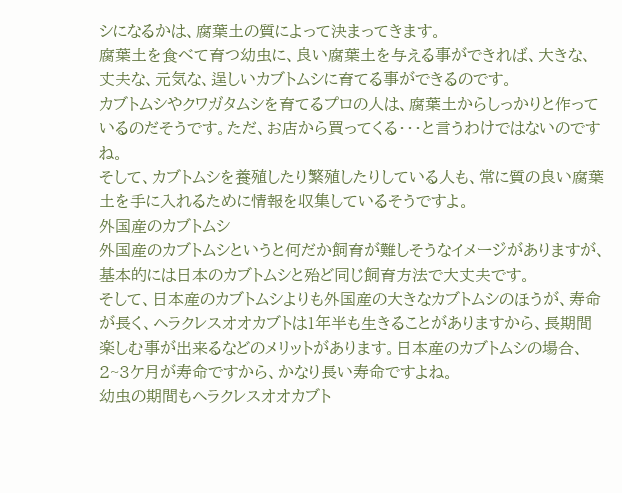シになるかは、腐葉土の質によって決まってきます。
腐葉土を食べて育つ幼虫に、良い腐葉土を与える事ができれば、大きな、丈夫な、元気な、逞しいカブトムシに育てる事ができるのです。
カブトムシやクワガタムシを育てるプロの人は、腐葉土からしっかりと作っているのだそうです。ただ、お店から買ってくる・・・と言うわけではないのですね。
そして、カブトムシを養殖したり繁殖したりしている人も、常に質の良い腐葉土を手に入れるために情報を収集しているそうですよ。
外国産のカブトムシ
外国産のカブトムシというと何だか飼育が難しそうなイメージがありますが、基本的には日本のカブトムシと殆ど同じ飼育方法で大丈夫です。
そして、日本産のカブトムシよりも外国産の大きなカブトムシのほうが、寿命が長く、ヘラクレスオオカブトは1年半も生きることがありますから、長期間楽しむ事が出来るなどのメリットがあります。日本産のカブトムシの場合、2~3ケ月が寿命ですから、かなり長い寿命ですよね。
幼虫の期間もヘラクレスオオカブト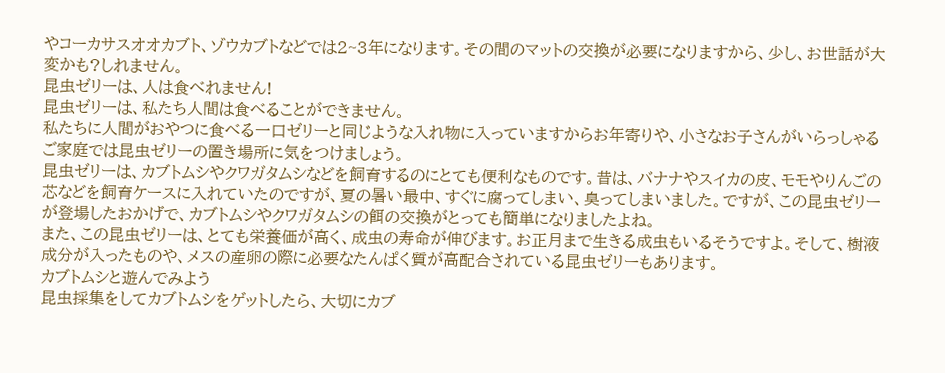やコーカサスオオカブト、ゾウカブトなどでは2~3年になります。その間のマットの交換が必要になりますから、少し、お世話が大変かも?しれません。
昆虫ゼリーは、人は食べれません!
昆虫ゼリーは、私たち人間は食べることができません。
私たちに人間がおやつに食べる一口ゼリーと同じような入れ物に入っていますからお年寄りや、小さなお子さんがいらっしゃるご家庭では昆虫ゼリーの置き場所に気をつけましょう。
昆虫ゼリーは、カブトムシやクワガタムシなどを飼育するのにとても便利なものです。昔は、バナナやスイカの皮、モモやりんごの芯などを飼育ケースに入れていたのですが、夏の暑い最中、すぐに腐ってしまい、臭ってしまいました。ですが、この昆虫ゼリーが登場したおかげで、カブトムシやクワガタムシの餌の交換がとっても簡単になりましたよね。
また、この昆虫ゼリーは、とても栄養価が高く、成虫の寿命が伸びます。お正月まで生きる成虫もいるそうですよ。そして、樹液成分が入ったものや、メスの産卵の際に必要なたんぱく質が高配合されている昆虫ゼリーもあります。
カブトムシと遊んでみよう
昆虫採集をしてカブトムシをゲットしたら、大切にカブ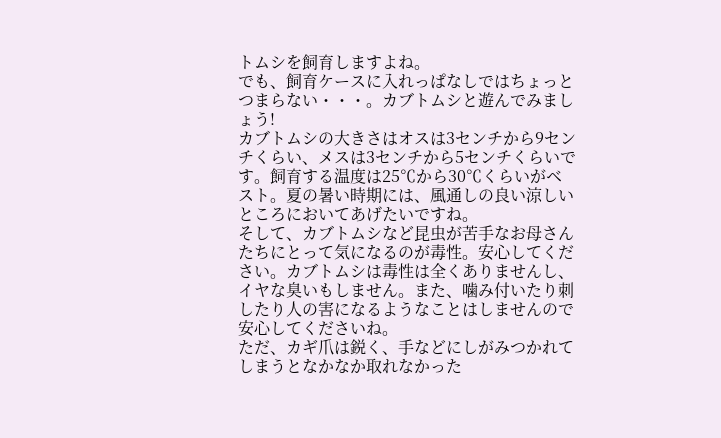トムシを飼育しますよね。
でも、飼育ケースに入れっぱなしではちょっとつまらない・・・。カブトムシと遊んでみましょう!
カブトムシの大きさはオスは3センチから9センチくらい、メスは3センチから5センチくらいです。飼育する温度は25℃から30℃くらいがベスト。夏の暑い時期には、風通しの良い涼しいところにおいてあげたいですね。
そして、カブトムシなど昆虫が苦手なお母さんたちにとって気になるのが毒性。安心してください。カブトムシは毒性は全くありませんし、イヤな臭いもしません。また、噛み付いたり刺したり人の害になるようなことはしませんので安心してくださいね。
ただ、カギ爪は鋭く、手などにしがみつかれてしまうとなかなか取れなかった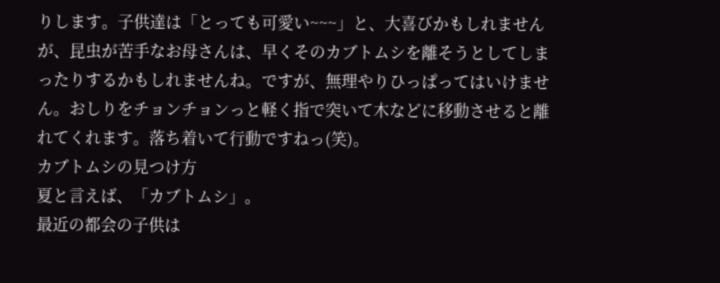りします。子供達は「とっても可愛い~~~」と、大喜びかもしれませんが、昆虫が苦手なお母さんは、早くそのカブトムシを離そうとしてしまったりするかもしれませんね。ですが、無理やりひっぱってはいけません。おしりをチョンチョンっと軽く指で突いて木などに移動させると離れてくれます。落ち着いて行動ですねっ(笑)。
カブトムシの見つけ方
夏と言えば、「カブトムシ」。
最近の都会の子供は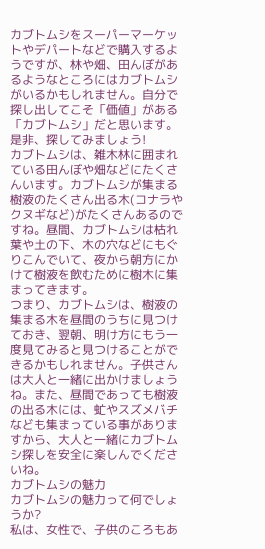カブトムシをスーパーマーケットやデパートなどで購入するようですが、林や畑、田んぼがあるようなところにはカブトムシがいるかもしれません。自分で探し出してこそ「価値」がある「カブトムシ」だと思います。是非、探してみましょう!
カブトムシは、雑木林に囲まれている田んぼや畑などにたくさんいます。カブトムシが集まる樹液のたくさん出る木(コナラやクヌギなど)がたくさんあるのですね。昼間、カブトムシは枯れ葉や土の下、木の穴などにもぐりこんでいて、夜から朝方にかけて樹液を飲むために樹木に集まってきます。
つまり、カブトムシは、樹液の集まる木を昼間のうちに見つけておき、翌朝、明け方にもう一度見てみると見つけることができるかもしれません。子供さんは大人と一緒に出かけましょうね。また、昼間であっても樹液の出る木には、虻やスズメバチなども集まっている事がありますから、大人と一緒にカブトムシ探しを安全に楽しんでくださいね。
カブトムシの魅力
カブトムシの魅力って何でしょうか?
私は、女性で、子供のころもあ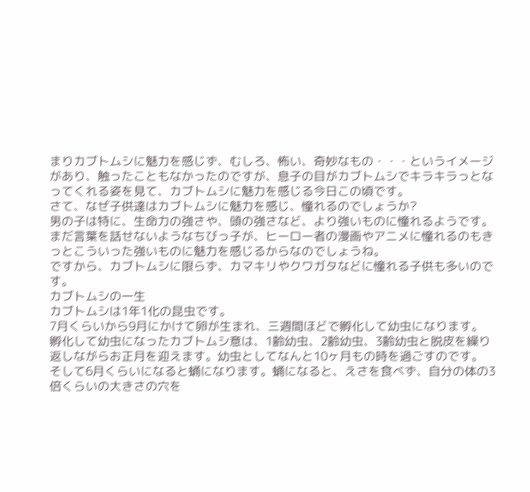まりカブトムシに魅力を感じず、むしろ、怖い、奇妙なもの・・・というイメージがあり、触ったこともなかったのですが、息子の目がカブトムシでキラキラっとなってくれる姿を見て、カブトムシに魅力を感じる今日この頃です。
さて、なぜ子供達はカブトムシに魅力を感じ、憧れるのでしょうか?
男の子は特に、生命力の強さや、頭の強さなど、より強いものに憧れるようです。まだ言葉を話せないようなちびっ子が、ヒーロー者の漫画やアニメに憧れるのもきっとこういった強いものに魅力を感じるからなのでしょうね。
ですから、カブトムシに限らず、カマキリやクワガタなどに憧れる子供も多いのです。
カブトムシの一生
カブトムシは1年1化の昆虫です。
7月くらいから9月にかけて卵が生まれ、三週間ほどで孵化して幼虫になります。
孵化して幼虫になったカブトムシ意は、1齢幼虫、2齢幼虫、3齢幼虫と脱皮を繰り返しながらお正月を迎えます。幼虫としてなんと10ヶ月もの時を過ごすのです。
そして6月くらいになると蛹になります。蛹になると、えさを食べず、自分の体の3倍くらいの大きさの穴を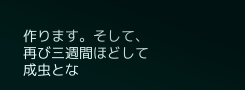作ります。そして、再び三週間ほどして成虫とな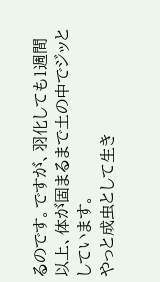るのです。ですが、羽化しても1週間以上、体が固まるまで土の中でジッとしています。
やっと成虫として生き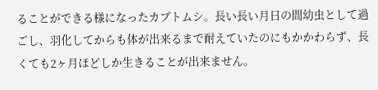ることができる様になったカブトムシ。長い長い月日の間幼虫として過ごし、羽化してからも体が出来るまで耐えていたのにもかかわらず、長くても2ヶ月ほどしか生きることが出来ません。